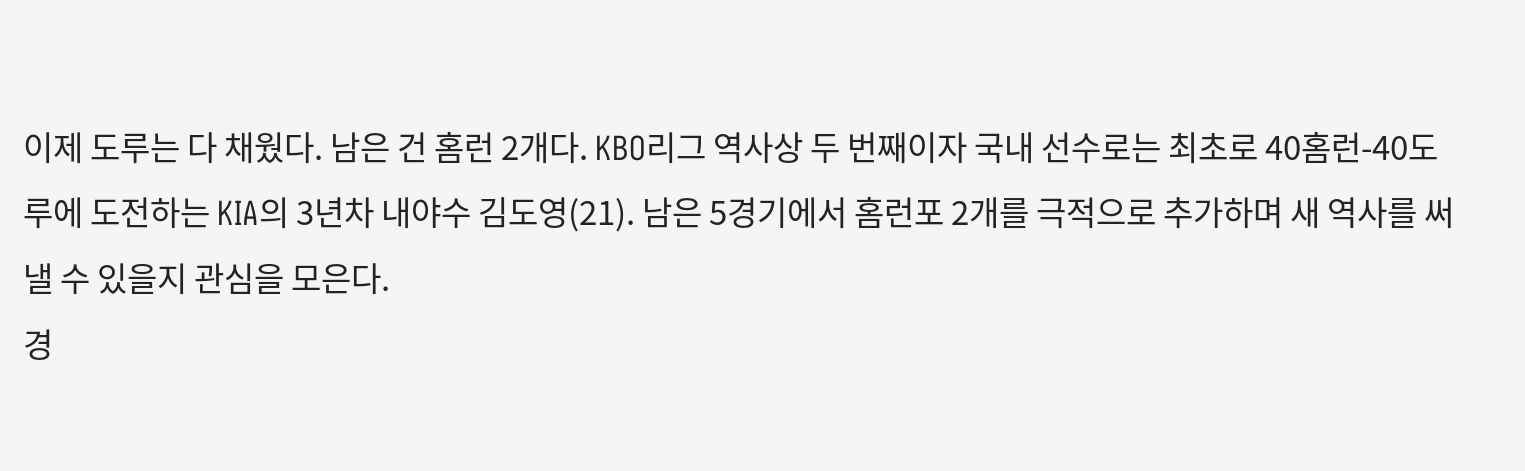이제 도루는 다 채웠다. 남은 건 홈런 2개다. KBO리그 역사상 두 번째이자 국내 선수로는 최초로 40홈런-40도루에 도전하는 KIA의 3년차 내야수 김도영(21). 남은 5경기에서 홈런포 2개를 극적으로 추가하며 새 역사를 써낼 수 있을지 관심을 모은다.
경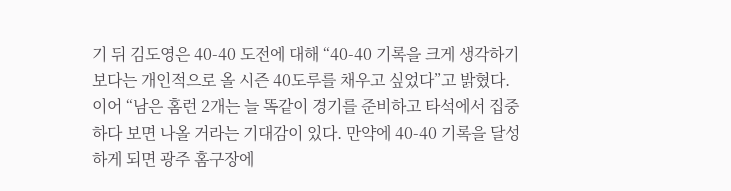기 뒤 김도영은 40-40 도전에 대해 “40-40 기록을 크게 생각하기보다는 개인적으로 올 시즌 40도루를 채우고 싶었다”고 밝혔다. 이어 “남은 홈런 2개는 늘 똑같이 경기를 준비하고 타석에서 집중하다 보면 나올 거라는 기대감이 있다. 만약에 40-40 기록을 달성하게 되면 광주 홈구장에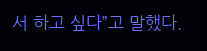서 하고 싶다”고 말했다.